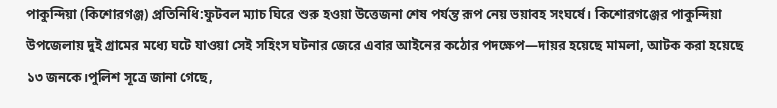পাকুন্দিয়া (কিশোরগঞ্জ) প্রতিনিধি:ফুটবল ম্যাচ ঘিরে শুরু হওয়া উত্তেজনা শেষ পর্যন্ত রূপ নেয় ভয়াবহ সংঘর্ষে। কিশোরগঞ্জের পাকুন্দিয়া উপজেলায় দুই গ্রামের মধ্যে ঘটে যাওয়া সেই সহিংস ঘটনার জেরে এবার আইনের কঠোর পদক্ষেপ—দায়র হয়েছে মামলা, আটক করা হয়েছে ১৩ জনকে।পুলিশ সূত্রে জানা গেছে,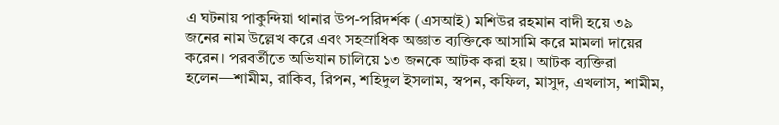এ ঘটনায় পাকুন্দিয়া থানার উপ-পরিদর্শক (এসআই) মশিউর রহমান বাদী হয়ে ৩৯ জনের নাম উল্লেখ করে এবং সহস্রাধিক অজ্ঞাত ব্যক্তিকে আসামি করে মামলা দায়ের করেন। পরবর্তীতে অভিযান চালিয়ে ১৩ জনকে আটক করা হয়। আটক ব্যক্তিরা হলেন—শামীম, রাকিব, রিপন, শহিদুল ইসলাম, স্বপন, কফিল, মাসুদ, এখলাস, শামীম,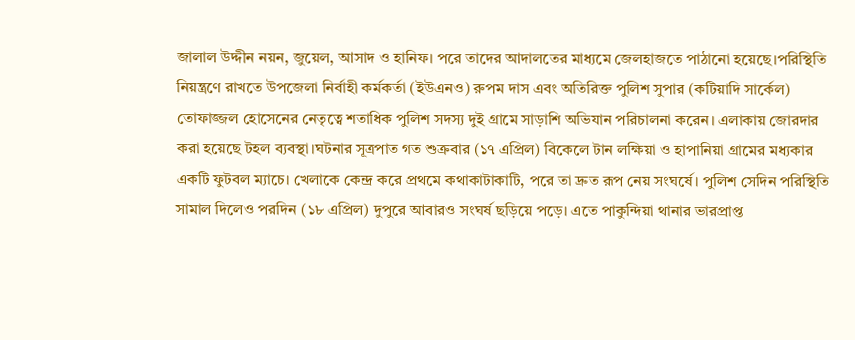জালাল উদ্দীন নয়ন, জুয়েল, আসাদ ও হানিফ। পরে তাদের আদালতের মাধ্যমে জেলহাজতে পাঠানো হয়েছে।পরিস্থিতি নিয়ন্ত্রণে রাখতে উপজেলা নির্বাহী কর্মকর্তা (ইউএনও) রুপম দাস এবং অতিরিক্ত পুলিশ সুপার (কটিয়াদি সার্কেল) তোফাজ্জল হোসেনের নেতৃত্বে শতাধিক পুলিশ সদস্য দুই গ্রামে সাড়াশি অভিযান পরিচালনা করেন। এলাকায় জোরদার করা হয়েছে টহল ব্যবস্থা।ঘটনার সূত্রপাত গত শুক্রবার (১৭ এপ্রিল) বিকেলে টান লক্ষিয়া ও হাপানিয়া গ্রামের মধ্যকার একটি ফুটবল ম্যাচে। খেলাকে কেন্দ্র করে প্রথমে কথাকাটাকাটি, পরে তা দ্রুত রূপ নেয় সংঘর্ষে। পুলিশ সেদিন পরিস্থিতি সামাল দিলেও পরদিন (১৮ এপ্রিল) দুপুরে আবারও সংঘর্ষ ছড়িয়ে পড়ে। এতে পাকুন্দিয়া থানার ভারপ্রাপ্ত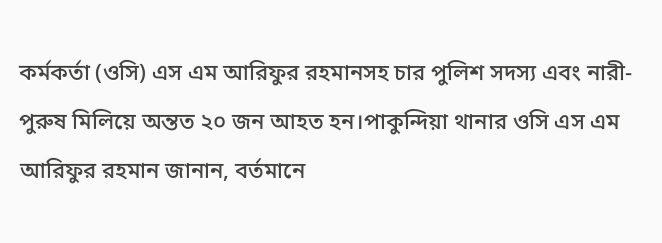কর্মকর্তা (ওসি) এস এম আরিফুর রহমানসহ চার পুলিশ সদস্য এবং নারী-পুরুষ মিলিয়ে অন্তত ২০ জন আহত হন।পাকুন্দিয়া থানার ওসি এস এম আরিফুর রহমান জানান, বর্তমানে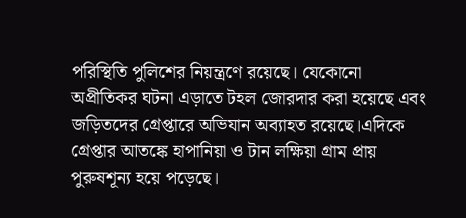পরিস্থিতি পুলিশের নিয়ন্ত্রণে রয়েছে। যেকোনো অপ্রীতিকর ঘটনা এড়াতে টহল জোরদার করা হয়েছে এবং জড়িতদের গ্রেপ্তারে অভিযান অব্যাহত রয়েছে।এদিকে গ্রেপ্তার আতঙ্কে হাপানিয়া ও টান লক্ষিয়া গ্রাম প্রায় পুরুষশূন্য হয়ে পড়েছে।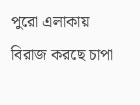পুরো এলাকায় বিরাজ করছে চাপা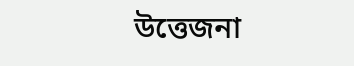উত্তেজনা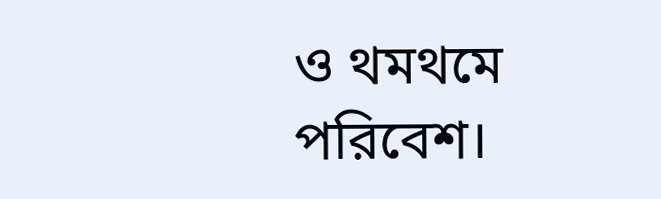ও থমথমে পরিবেশ।